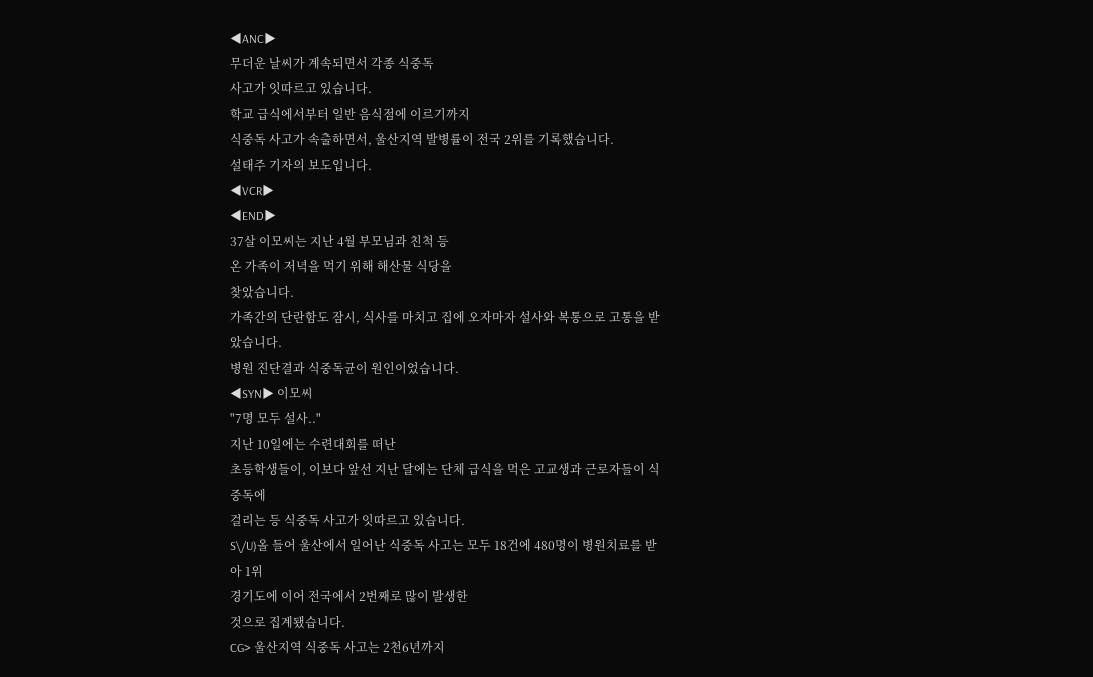◀ANC▶
무더운 날씨가 계속되면서 각종 식중독
사고가 잇따르고 있습니다.
학교 급식에서부터 일반 음식점에 이르기까지
식중독 사고가 속출하면서, 울산지역 발병률이 전국 2위를 기록했습니다.
설태주 기자의 보도입니다.
◀VCR▶
◀END▶
37살 이모씨는 지난 4월 부모님과 친척 등
온 가족이 저녁을 먹기 위해 해산물 식당을
찾았습니다.
가족간의 단란함도 잠시, 식사를 마치고 집에 오자마자 설사와 복통으로 고통을 받았습니다.
병원 진단결과 식중독균이 원인이었습니다.
◀SYN▶ 이모씨
"7명 모두 설사.."
지난 10일에는 수련대회를 떠난
초등학생들이, 이보다 앞선 지난 달에는 단체 급식을 먹은 고교생과 근로자들이 식중독에
걸리는 등 식중독 사고가 잇따르고 있습니다.
S\/U)올 들어 울산에서 일어난 식중독 사고는 모두 18건에 480명이 병원치료를 받아 1위
경기도에 이어 전국에서 2번째로 많이 발생한
것으로 집계됐습니다.
CG> 울산지역 식중독 사고는 2천6년까지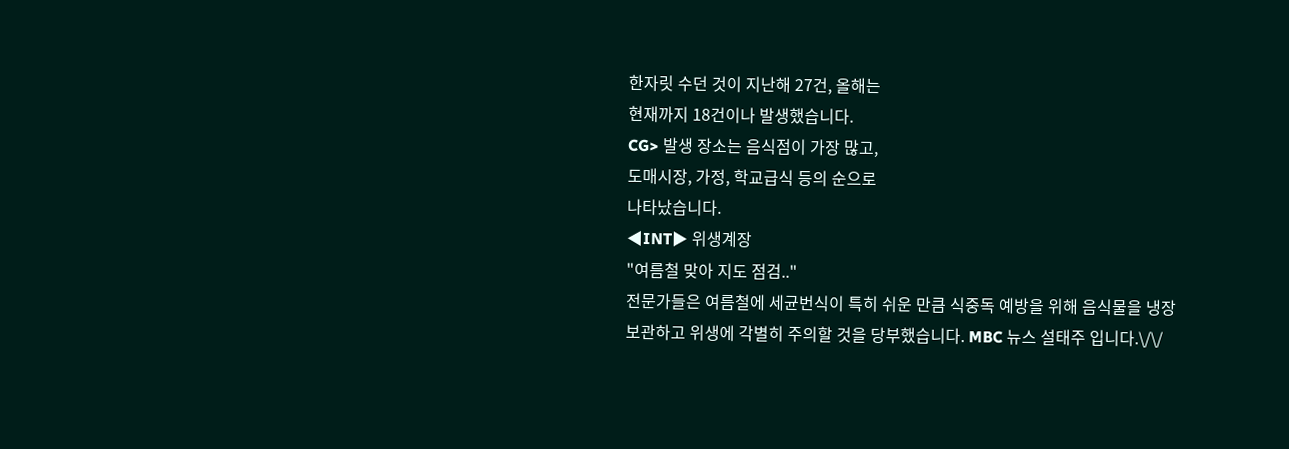한자릿 수던 것이 지난해 27건, 올해는
현재까지 18건이나 발생했습니다.
CG> 발생 장소는 음식점이 가장 많고,
도매시장, 가정, 학교급식 등의 순으로
나타났습니다.
◀INT▶ 위생계장
"여름철 맞아 지도 점검.."
전문가들은 여름철에 세균번식이 특히 쉬운 만큼 식중독 예방을 위해 음식물을 냉장보관하고 위생에 각별히 주의할 것을 당부했습니다. MBC 뉴스 설태주 입니다.\/\/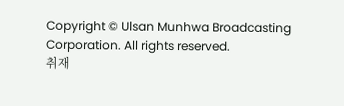Copyright © Ulsan Munhwa Broadcasting Corporation. All rights reserved.
취재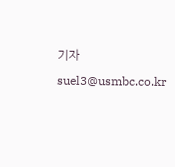기자
suel3@usmbc.co.kr